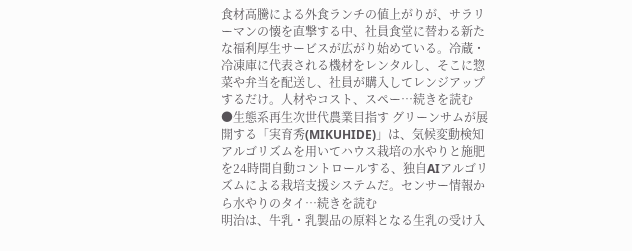食材高騰による外食ランチの値上がりが、サラリーマンの懐を直撃する中、社員食堂に替わる新たな福利厚生サービスが広がり始めている。冷蔵・冷凍庫に代表される機材をレンタルし、そこに惣菜や弁当を配送し、社員が購入してレンジアップするだけ。人材やコスト、スペー…続きを読む
●生態系再生次世代農業目指す グリーンサムが展開する「実育秀(MIKUHIDE)」は、気候変動検知アルゴリズムを用いてハウス栽培の水やりと施肥を24時間自動コントロールする、独自AIアルゴリズムによる栽培支援システムだ。センサー情報から水やりのタイ…続きを読む
明治は、牛乳・乳製品の原料となる生乳の受け入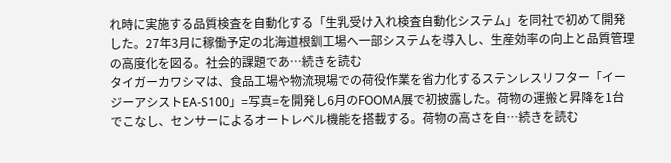れ時に実施する品質検査を自動化する「生乳受け入れ検査自動化システム」を同社で初めて開発した。27年3月に稼働予定の北海道根釧工場へ一部システムを導入し、生産効率の向上と品質管理の高度化を図る。社会的課題であ…続きを読む
タイガーカワシマは、食品工場や物流現場での荷役作業を省力化するステンレスリフター「イージーアシストEA-S100」=写真=を開発し6月のFOOMA展で初披露した。荷物の運搬と昇降を1台でこなし、センサーによるオートレベル機能を搭載する。荷物の高さを自…続きを読む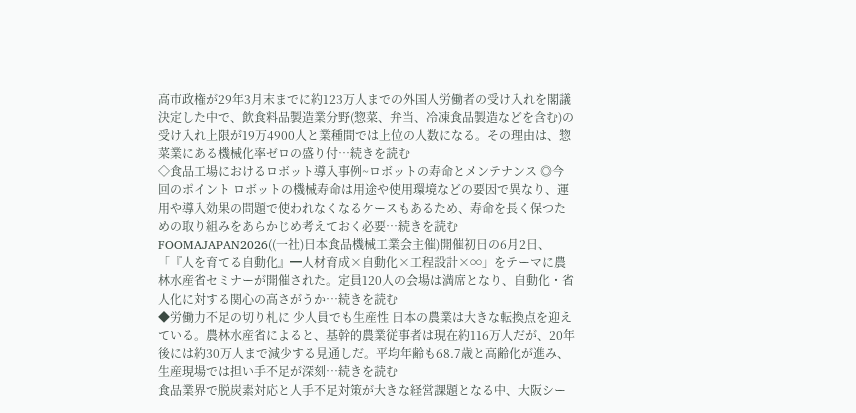高市政権が29年3月末までに約123万人までの外国人労働者の受け入れを閣議決定した中で、飲食料品製造業分野(惣菜、弁当、冷凍食品製造などを含む)の受け入れ上限が19万4900人と業種間では上位の人数になる。その理由は、惣菜業にある機械化率ゼロの盛り付…続きを読む
◇食品工場におけるロボット導入事例~ロボットの寿命とメンテナンス ◎今回のポイント ロボットの機械寿命は用途や使用環境などの要因で異なり、運用や導入効果の問題で使われなくなるケースもあるため、寿命を長く保つための取り組みをあらかじめ考えておく必要…続きを読む
FOOMAJAPAN2026((一社)日本食品機械工業会主催)開催初日の6月2日、「『人を育てる自動化』━人材育成×自動化×工程設計×∞」をテーマに農林水産省セミナーが開催された。定員120人の会場は満席となり、自動化・省人化に対する関心の高さがうか…続きを読む
◆労働力不足の切り札に 少人員でも生産性 日本の農業は大きな転換点を迎えている。農林水産省によると、基幹的農業従事者は現在約116万人だが、20年後には約30万人まで減少する見通しだ。平均年齢も68.7歳と高齢化が進み、生産現場では担い手不足が深刻…続きを読む
食品業界で脱炭素対応と人手不足対策が大きな経営課題となる中、大阪シー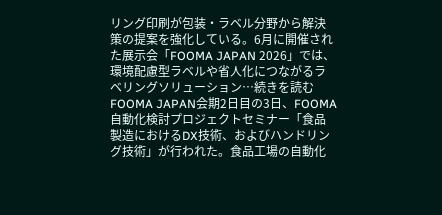リング印刷が包装・ラベル分野から解決策の提案を強化している。6月に開催された展示会「FOOMA JAPAN 2026」では、環境配慮型ラベルや省人化につながるラベリングソリューション…続きを読む
FOOMA JAPAN会期2日目の3日、FOOMA自動化検討プロジェクトセミナー「食品製造におけるDX技術、およびハンドリング技術」が行われた。食品工場の自動化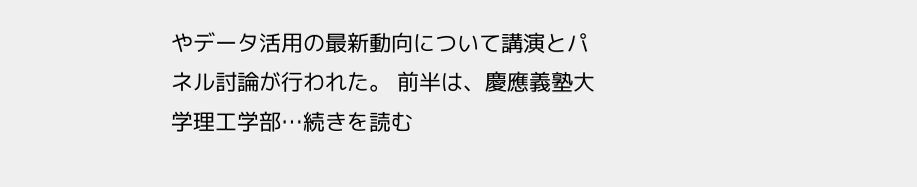やデータ活用の最新動向について講演とパネル討論が行われた。 前半は、慶應義塾大学理工学部…続きを読む